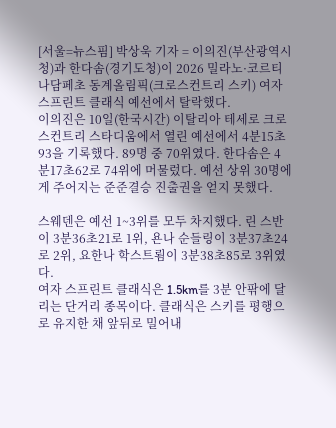[서울=뉴스핌] 박상욱 기자 = 이의진(부산광역시청)과 한다솜(경기도청)이 2026 밀라노·코르티나담페초 동계올림픽(크로스컨트리 스키) 여자 스프린트 클래식 예선에서 탈락했다.
이의진은 10일(한국시간) 이탈리아 테세로 크로스컨트리 스타디움에서 열린 예선에서 4분15초93을 기록했다. 89명 중 70위였다. 한다솜은 4분17초62로 74위에 머물렀다. 예선 상위 30명에게 주어지는 준준결승 진출권을 얻지 못했다.

스웨덴은 예선 1~3위를 모두 차지했다. 린 스반이 3분36초21로 1위, 욘나 순들링이 3분37초24로 2위, 요한나 학스트룀이 3분38초85로 3위였다.
여자 스프린트 클래식은 1.5km를 3분 안팎에 달리는 단거리 종목이다. 클래식은 스키를 평행으로 유지한 채 앞뒤로 밀어내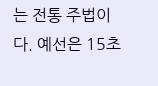는 전통 주법이다. 예선은 15초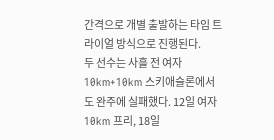간격으로 개별 출발하는 타임 트라이얼 방식으로 진행된다.
두 선수는 사흘 전 여자 10km+10km 스키애슬론에서도 완주에 실패했다. 12일 여자 10km 프리, 18일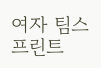여자 팀스프린트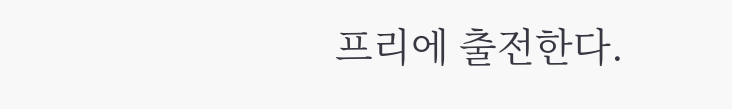프리에 출전한다.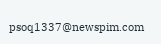psoq1337@newspim.com